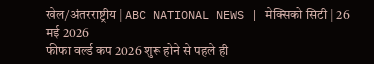खेल/अंतरराष्ट्रीय | ABC NATIONAL NEWS | मेक्सिको सिटी | 26 मई 2026
फीफा वर्ल्ड कप 2026 शुरू होने से पहले ही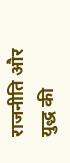राजनीति और युद्ध की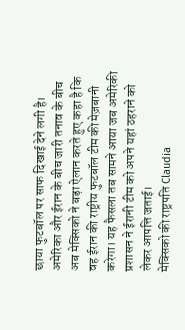छाया फुटबॉल पर साफ दिखाई देने लगी है। अमेरिका और ईरान के बीच जारी तनाव के बीच अब मेक्सिको ने बड़ा ऐलान करते हुए कहा है कि वह ईरान की राष्ट्रीय फुटबॉल टीम की मेज़बानी करेगा। यह फैसला तब सामने आया जब अमेरिकी प्रशासन ने ईरानी टीम को अपने यहां ठहराने को लेकर आपत्ति जताई।
मेक्सिको की राष्ट्रपति Claudia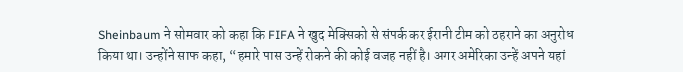Sheinbaum ने सोमवार को कहा कि FIFA ने खुद मेक्सिको से संपर्क कर ईरानी टीम को ठहराने का अनुरोध किया था। उन्होंने साफ कहा, “हमारे पास उन्हें रोकने की कोई वजह नहीं है। अगर अमेरिका उन्हें अपने यहां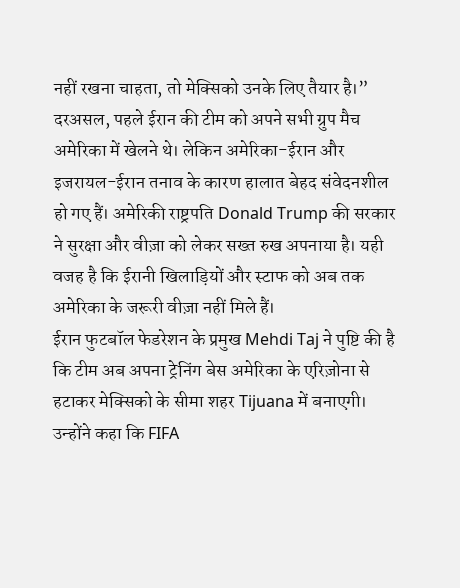नहीं रखना चाहता, तो मेक्सिको उनके लिए तैयार है।”
दरअसल, पहले ईरान की टीम को अपने सभी ग्रुप मैच अमेरिका में खेलने थे। लेकिन अमेरिका-ईरान और इजरायल-ईरान तनाव के कारण हालात बेहद संवेदनशील हो गए हैं। अमेरिकी राष्ट्रपति Donald Trump की सरकार ने सुरक्षा और वीज़ा को लेकर सख्त रुख अपनाया है। यही वजह है कि ईरानी खिलाड़ियों और स्टाफ को अब तक अमेरिका के जरूरी वीज़ा नहीं मिले हैं।
ईरान फुटबॉल फेडरेशन के प्रमुख Mehdi Taj ने पुष्टि की है कि टीम अब अपना ट्रेनिंग बेस अमेरिका के एरिज़ोना से हटाकर मेक्सिको के सीमा शहर Tijuana में बनाएगी। उन्होंने कहा कि FIFA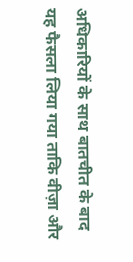अधिकारियों के साथ बातचीत के बाद यह फैसला लिया गया ताकि वीज़ा और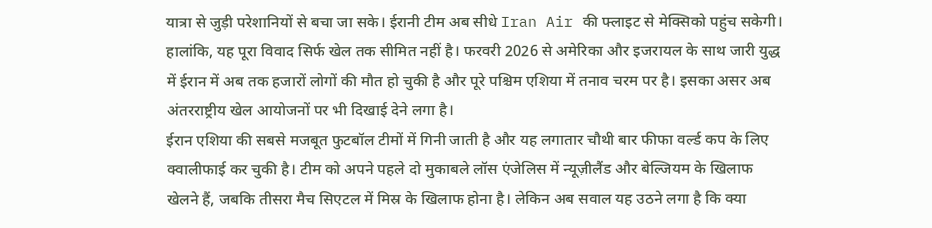यात्रा से जुड़ी परेशानियों से बचा जा सके। ईरानी टीम अब सीधे Iran Air की फ्लाइट से मेक्सिको पहुंच सकेगी।
हालांकि, यह पूरा विवाद सिर्फ खेल तक सीमित नहीं है। फरवरी 2026 से अमेरिका और इजरायल के साथ जारी युद्ध में ईरान में अब तक हजारों लोगों की मौत हो चुकी है और पूरे पश्चिम एशिया में तनाव चरम पर है। इसका असर अब अंतरराष्ट्रीय खेल आयोजनों पर भी दिखाई देने लगा है।
ईरान एशिया की सबसे मजबूत फुटबॉल टीमों में गिनी जाती है और यह लगातार चौथी बार फीफा वर्ल्ड कप के लिए क्वालीफाई कर चुकी है। टीम को अपने पहले दो मुकाबले लॉस एंजेलिस में न्यूज़ीलैंड और बेल्जियम के खिलाफ खेलने हैं, जबकि तीसरा मैच सिएटल में मिस्र के खिलाफ होना है। लेकिन अब सवाल यह उठने लगा है कि क्या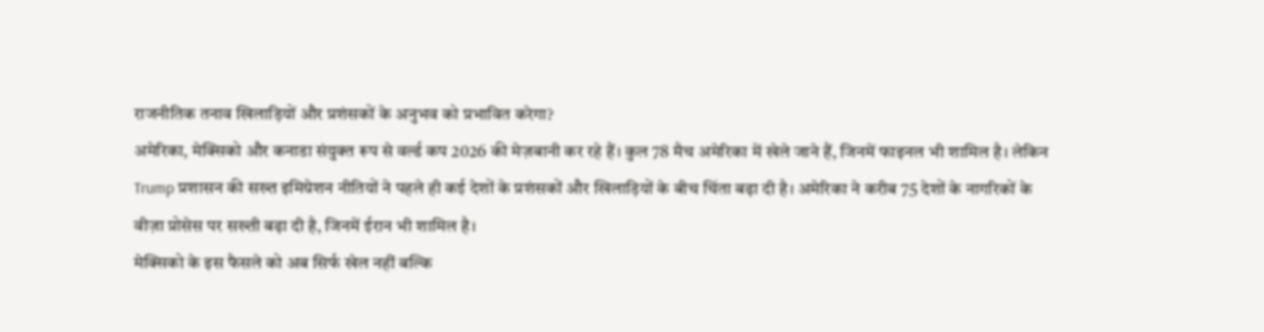राजनीतिक तनाव खिलाड़ियों और प्रशंसकों के अनुभव को प्रभावित करेगा?
अमेरिका, मेक्सिको और कनाडा संयुक्त रूप से वर्ल्ड कप 2026 की मेज़बानी कर रहे हैं। कुल 78 मैच अमेरिका में खेले जाने हैं, जिनमें फाइनल भी शामिल है। लेकिन Trump प्रशासन की सख्त इमिग्रेशन नीतियों ने पहले ही कई देशों के प्रशंसकों और खिलाड़ियों के बीच चिंता बढ़ा दी है। अमेरिका ने करीब 75 देशों के नागरिकों के वीज़ा प्रोसेस पर सख्ती बढ़ा दी है, जिनमें ईरान भी शामिल है।
मेक्सिको के इस फैसले को अब सिर्फ खेल नहीं बल्कि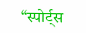“स्पोर्ट्स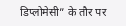डिप्लोमेसी” के तौर पर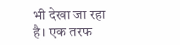भी देखा जा रहा है। एक तरफ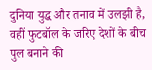दुनिया युद्ध और तनाव में उलझी है, वहीं फुटबॉल के जरिए देशों के बीच पुल बनाने की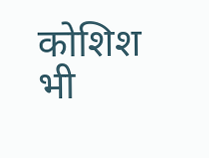कोशिश भी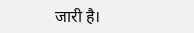जारी है।